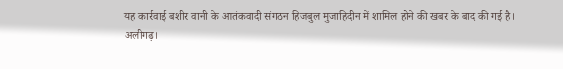यह कार्रवाई बशीर वानी के आतंकवादी संगठन हिजबुल मुजाहिदीन में शामिल होने की खबर के बाद की गई है।
अलीगढ़।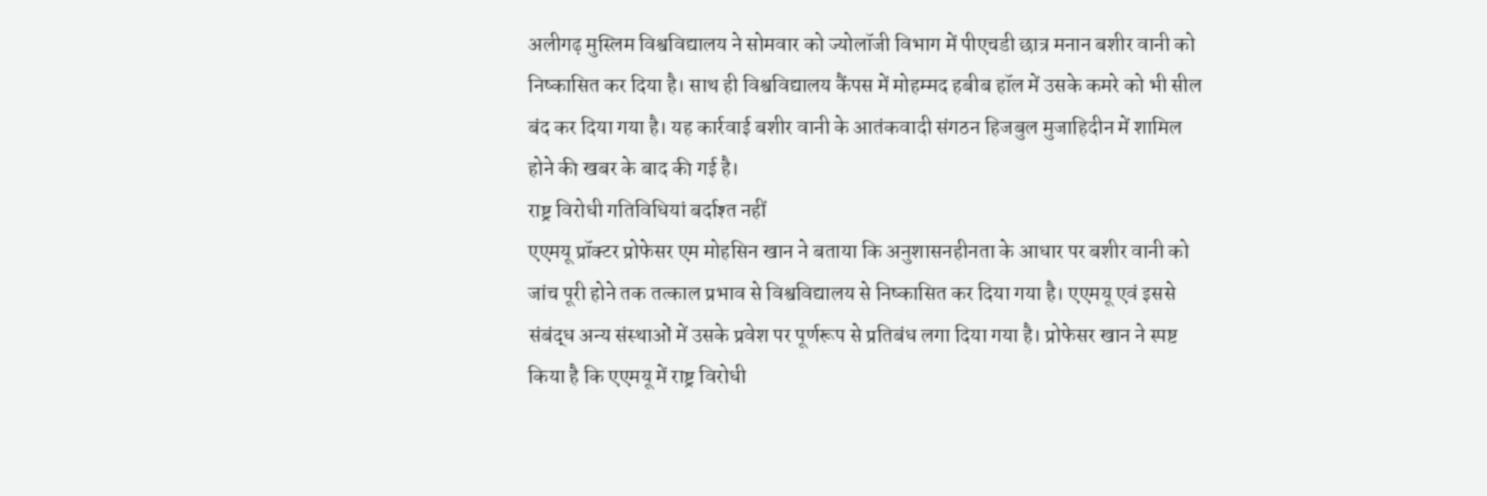अलीगढ़ मुस्लिम विश्वविद्यालय ने सोमवार को ज्योलॉजी विभाग में पीएचडी छात्र मनान बशीर वानी को निष्कासित कर दिया है। साथ ही विश्वविद्यालय कैंपस में मोहम्मद हबीब हॉल में उसके कमरे को भी सील बंद कर दिया गया है। यह कार्रवाई बशीर वानी के आतंकवादी संगठन हिजबुल मुजाहिदीन में शामिल होने की खबर के बाद की गई है।
राष्ट्र विरोधी गतिविधियां बर्दाश्त नहीं
एएमयू प्रॉक्टर प्रोफेसर एम मोहसिन खान ने बताया कि अनुशासनहीनता के आधार पर बशीर वानी को जांच पूरी होने तक तत्काल प्रभाव से विश्वविद्यालय से निष्कासित कर दिया गया है। एएमयू एवं इससे संबंद्ध अन्य संस्थाओं में उसके प्रवेश पर पूर्णरूप से प्रतिबंध लगा दिया गया है। प्रोफेसर खान ने स्पष्ट किया है कि एएमयू में राष्ट्र विरोधी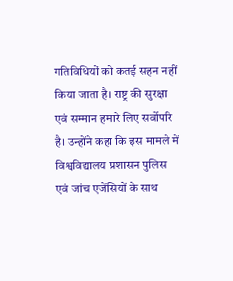गतिविधियों को कतई सहन नहीं किया जाता है। राष्ट्र की सुरक्षा एवं सम्मान हमारे लिए सर्वोपरि है। उन्होंने कहा कि इस मामले में विश्वविद्यालय प्रशासन पुलिस एवं जांच एजेंसियों के साथ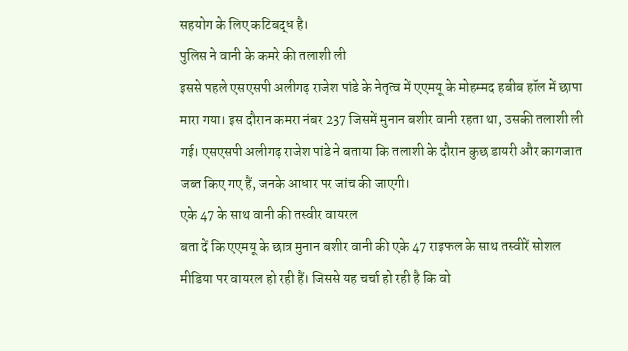सहयोग के लिए कटिबद्ध है।
पुलिस ने वानी के कमरे की तलाशी ली
इससे पहले एसएसपी अलीगढ़ राजेश पांडे के नेतृत्व में एएमयू के मोहम्मद हबीब हॉल में छापा मारा गया। इस दौरान कमरा नंबर 237 जिसमें मुनान बशीर वानी रहता था, उसकी तलाशी ली गई। एसएसपी अलीगढ़ राजेश पांडे ने बताया कि तलाशी के दौरान कुछ डायरी और कागजात जब्त किए गए हैं, जनके आधार पर जांच की जाएगी।
एके 47 के साथ वानी की तस्वीर वायरल
बता दें कि एएमयू के छात्र मुनान बशीर वानी की एके 47 राइफल के साथ तस्वीरें सोशल मीडिया पर वायरल हो रही हैं। जिससे यह चर्चा हो रही है कि वो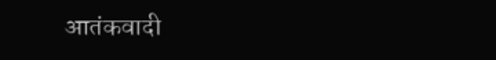आतंकवादी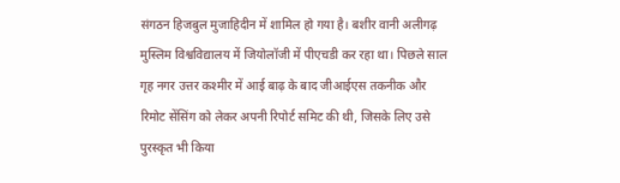संगठन हिजबुल मुजाहिदीन में शामिल हो गया है। बशीर वानी अलीगढ़ मुस्लिम विश्वविद्यालय में जियोलॉजी में पीएचडी कर रहा था। पिछले साल गृह नगर उत्तर कश्मीर में आई बाढ़ के बाद जीआईएस तकनीक और रिमोट सेंसिंग को लेकर अपनी रिपोर्ट समिट की थी, जिसके लिए उसे पुरस्कृत भी किया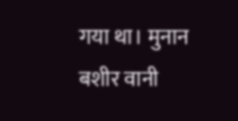गया था। मुनान बशीर वानी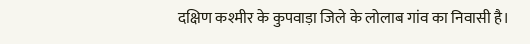दक्षिण कश्मीर के कुपवाड़ा जिले के लोलाब गांव का निवासी है।